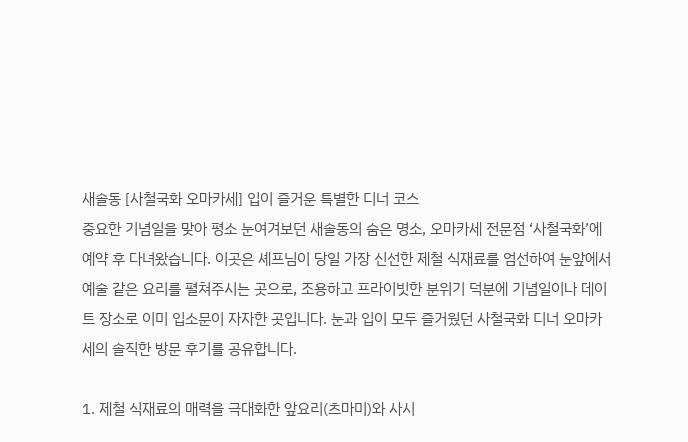새솔동 [사철국화 오마카세] 입이 즐거운 특별한 디너 코스
중요한 기념일을 맞아 평소 눈여겨보던 새솔동의 숨은 명소, 오마카세 전문점 ‘사철국화’에 예약 후 다녀왔습니다. 이곳은 셰프님이 당일 가장 신선한 제철 식재료를 엄선하여 눈앞에서 예술 같은 요리를 펼쳐주시는 곳으로, 조용하고 프라이빗한 분위기 덕분에 기념일이나 데이트 장소로 이미 입소문이 자자한 곳입니다. 눈과 입이 모두 즐거웠던 사철국화 디너 오마카세의 솔직한 방문 후기를 공유합니다.

1. 제철 식재료의 매력을 극대화한 앞요리(츠마미)와 사시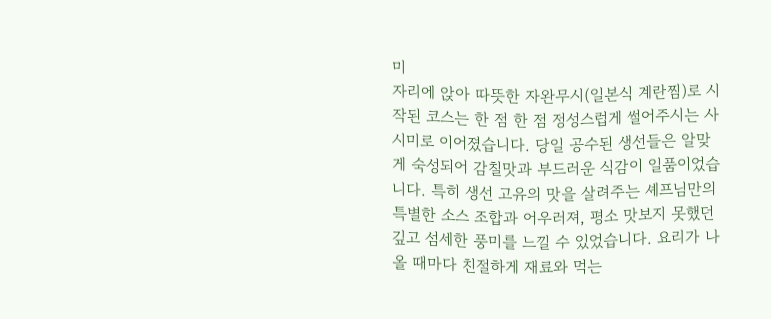미
자리에 앉아 따뜻한 자완무시(일본식 계란찜)로 시작된 코스는 한 점 한 점 정성스럽게 썰어주시는 사시미로 이어졌습니다. 당일 공수된 생선들은 알맞게 숙성되어 감칠맛과 부드러운 식감이 일품이었습니다. 특히 생선 고유의 맛을 살려주는 셰프님만의 특별한 소스 조합과 어우러져, 평소 맛보지 못했던 깊고 섬세한 풍미를 느낄 수 있었습니다. 요리가 나올 때마다 친절하게 재료와 먹는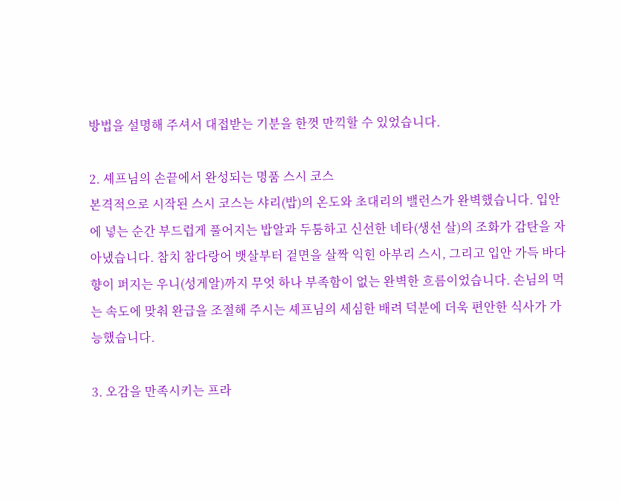방법을 설명해 주셔서 대접받는 기분을 한껏 만끽할 수 있었습니다.

2. 셰프님의 손끝에서 완성되는 명품 스시 코스
본격적으로 시작된 스시 코스는 샤리(밥)의 온도와 초대리의 밸런스가 완벽했습니다. 입안에 넣는 순간 부드럽게 풀어지는 밥알과 두툼하고 신선한 네타(생선 살)의 조화가 감탄을 자아냈습니다. 참치 참다랑어 뱃살부터 겉면을 살짝 익힌 아부리 스시, 그리고 입안 가득 바다 향이 퍼지는 우니(성게알)까지 무엇 하나 부족함이 없는 완벽한 흐름이었습니다. 손님의 먹는 속도에 맞춰 완급을 조절해 주시는 셰프님의 세심한 배려 덕분에 더욱 편안한 식사가 가능했습니다.

3. 오감을 만족시키는 프라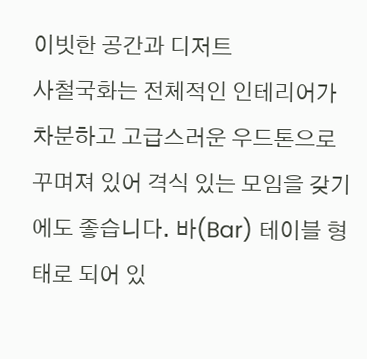이빗한 공간과 디저트
사철국화는 전체적인 인테리어가 차분하고 고급스러운 우드톤으로 꾸며져 있어 격식 있는 모임을 갖기에도 좋습니다. 바(Bar) 테이블 형태로 되어 있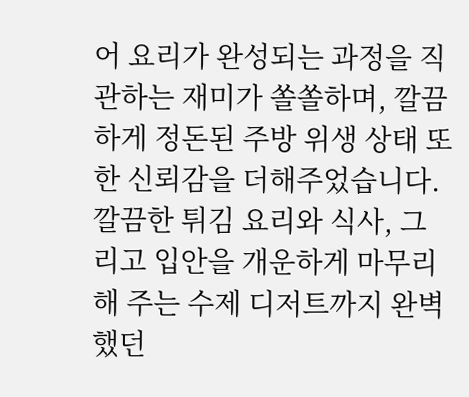어 요리가 완성되는 과정을 직관하는 재미가 쏠쏠하며, 깔끔하게 정돈된 주방 위생 상태 또한 신뢰감을 더해주었습니다. 깔끔한 튀김 요리와 식사, 그리고 입안을 개운하게 마무리해 주는 수제 디저트까지 완벽했던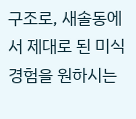구조로, 새솔동에서 제대로 된 미식 경험을 원하시는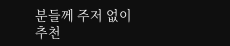분들께 주저 없이 추천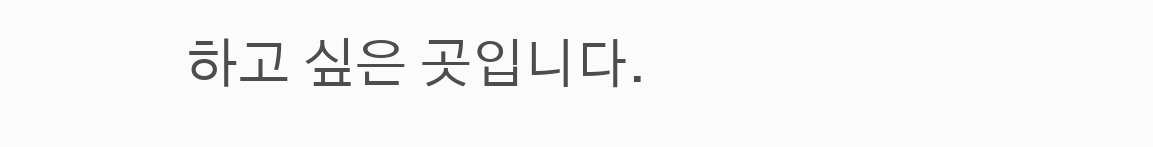하고 싶은 곳입니다.